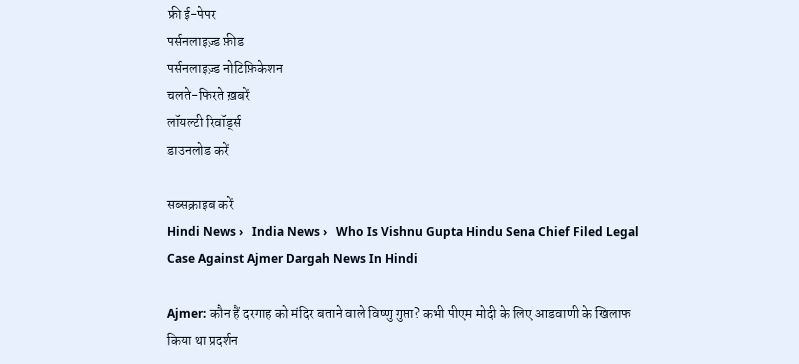फ्री ई-पेपर
पर्सनलाइज़्ड फ़ीड
पर्सनलाइज़्ड नोटिफ़िकेशन
चलते-फिरते ख़बरें
लॉयल्टी रिवॉर्ड्स
डाउनलोड करें

सब्सक्राइब करें
Hindi News ›   India News ›   Who Is Vishnu Gupta Hindu Sena Chief Filed Legal Case Against Ajmer Dargah News In Hindi

Ajmer: कौन हैं दरगाह को मंदिर बताने वाले विष्णु गुप्ता? कभी पीएम मोदी के लिए आडवाणी के खिलाफ किया था प्रदर्शन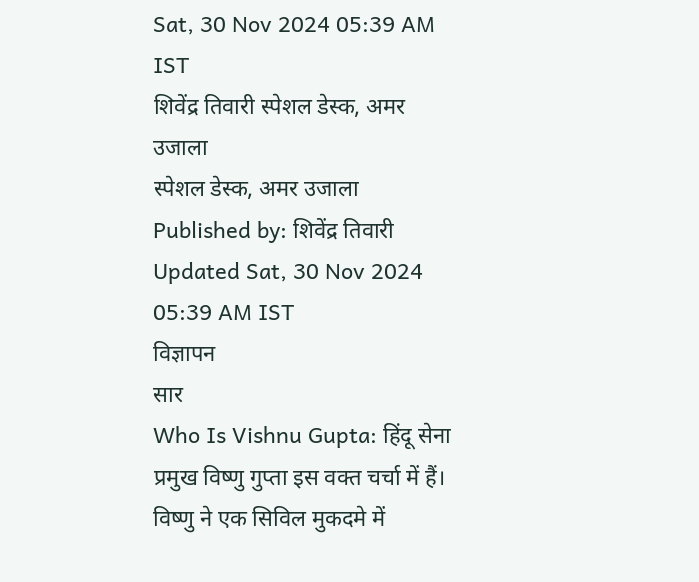Sat, 30 Nov 2024 05:39 AM IST
शिवेंद्र तिवारी स्पेशल डेस्क, अमर उजाला
स्पेशल डेस्क, अमर उजाला Published by: शिवेंद्र तिवारी Updated Sat, 30 Nov 2024 05:39 AM IST
विज्ञापन
सार
Who Is Vishnu Gupta: हिंदू सेना प्रमुख विष्णु गुप्ता इस वक्त चर्चा में हैं। विष्णु ने एक सिविल मुकदमे में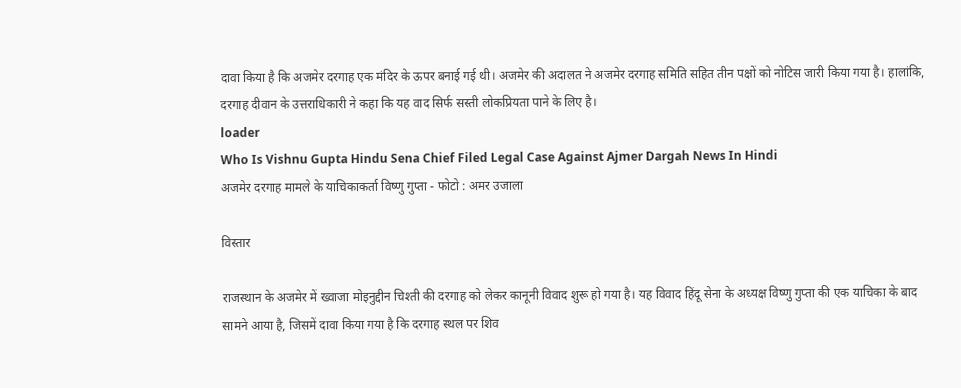दावा किया है कि अजमेर दरगाह एक मंदिर के ऊपर बनाई गई थी। अजमेर की अदालत ने अजमेर दरगाह समिति सहित तीन पक्षों को नोटिस जारी किया गया है। हालांकि, दरगाह दीवान के उत्तराधिकारी ने कहा कि यह वाद सिर्फ सस्ती लोकप्रियता पाने के लिए है।
loader
Who Is Vishnu Gupta Hindu Sena Chief Filed Legal Case Against Ajmer Dargah News In Hindi
अजमेर दरगाह मामले के याचिकाकर्ता विष्णु गुप्ता - फोटो : अमर उजाला

विस्तार

राजस्थान के अजमेर में ख्वाजा मोइनुद्दीन चिश्ती की दरगाह को लेकर कानूनी विवाद शुरू हो गया है। यह विवाद हिंदू सेना के अध्यक्ष विष्णु गुप्ता की एक याचिका के बाद सामने आया है, जिसमें दावा किया गया है कि दरगाह स्थल पर शिव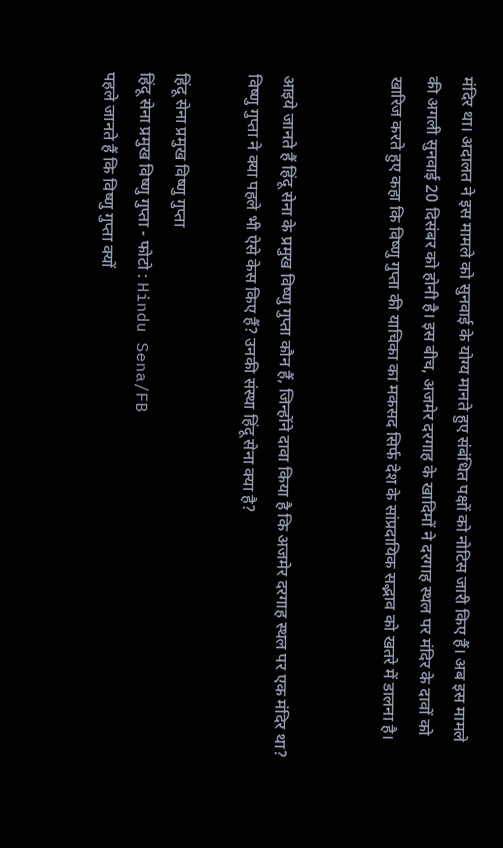मंदिर था। अदालत ने इस मामले को सुनवाई के योग्य मानते हुए संबंधित पक्षों को नोटिस जारी किए हैं। अब इस मामले की अगली सुनवाई 20 दिसंबर को होनी है। इस बीच, अजमेर दरगाह के खादिमों ने दरगाह स्थल पर मंदिर के दावों को खारिज करते हुए कहा कि विष्णु गुप्ता की याचिका का मकसद सिर्फ देश के सांप्रदायिक सद्भाव को खतरे में डालना है।


आइये जानते हैं हिंदू सेना के प्रमुख विष्णु गुप्ता कौन हैं, जिन्होंने दावा किया है कि अजमेर दरगाह स्थल पर एक मंदिर था? विष्णु गुप्ता ने क्या पहले भी ऐसे केस किए हैं? उनकी संस्था हिंदू सेना क्या है?

हिंदू सेना प्रमुख विष्णु गुप्ता
हिंदू सेना प्रमुख विष्णु गुप्ता - फोटो : Hindu Sena/FB
पहले जानते हैं कि विष्णु गुप्ता क्यों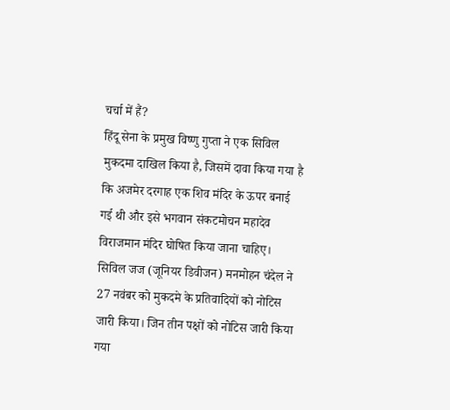चर्चा में हैं?
हिंदू सेना के प्रमुख विष्णु गुप्ता ने एक सिविल मुकदमा दाखिल किया है, जिसमें दावा किया गया है कि अजमेर दरगाह एक शिव मंदिर के ऊपर बनाई गई थी और इसे भगवान संकटमोचन महादेव विराजमान मंदिर घोषित किया जाना चाहिए। सिविल जज (जूनियर डिवीजन) मनमोहन चंदेल ने 27 नवंबर को मुकदमे के प्रतिवादियों को नोटिस जारी किया। जिन तीन पक्षों को नोटिस जारी किया गया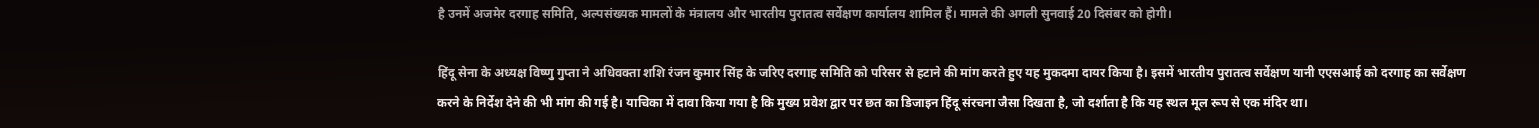है उनमें अजमेर दरगाह समिति, अल्पसंख्यक मामलों के मंत्रालय और भारतीय पुरातत्व सर्वेक्षण कार्यालय शामिल हैं। मामले की अगली सुनवाई 20 दिसंबर को होगी।

हिंदू सेना के अध्यक्ष विष्णु गुप्ता ने अधिवक्ता शशि रंजन कुमार सिंह के जरिए दरगाह समिति को परिसर से हटाने की मांग करते हुए यह मुकदमा दायर किया है। इसमें भारतीय पुरातत्व सर्वेक्षण यानी एएसआई को दरगाह का सर्वेक्षण करने के निर्देश देने की भी मांग की गई है। याचिका में दावा किया गया है कि मुख्य प्रवेश द्वार पर छत का डिजाइन हिंदू संरचना जैसा दिखता है, जो दर्शाता है कि यह स्थल मूल रूप से एक मंदिर था।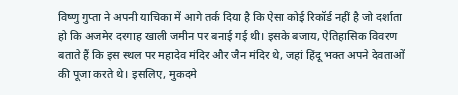विष्णु गुप्ता ने अपनी याचिका में आगे तर्क दिया है कि ऐसा कोई रिकॉर्ड नहीं है जो दर्शाता हो कि अजमेर दरगाह खाली जमीन पर बनाई गई थी। इसके बजाय, ऐतिहासिक विवरण बताते हैं कि इस स्थल पर महादेव मंदिर और जैन मंदिर थे, जहां हिंदू भक्त अपने देवताओं की पूजा करते थे। इसलिए, मुकदमे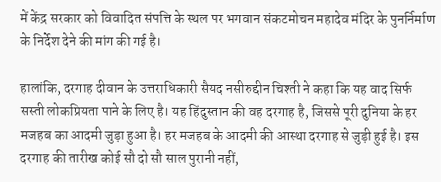में केंद्र सरकार को विवादित संपत्ति के स्थल पर भगवान संकटमोचन महादेव मंदिर के पुनर्निर्माण के निर्देश देने की मांग की गई है।

हालांकि, दरगाह दीवान के उत्तराधिकारी सैयद नसीरुद्दीन चिश्ती ने कहा कि यह वाद सिर्फ सस्ती लोकप्रियता पाने के लिए है। यह हिंदुस्तान की वह दरगाह है, जिससे पूरी दुनिया के हर मजहब का आदमी जुड़ा हुआ है। हर मजहब के आदमी की आस्था दरगाह से जुड़ी हुई है। इस दरगाह की तारीख कोई सौ दो सौ साल पुरानी नहीं,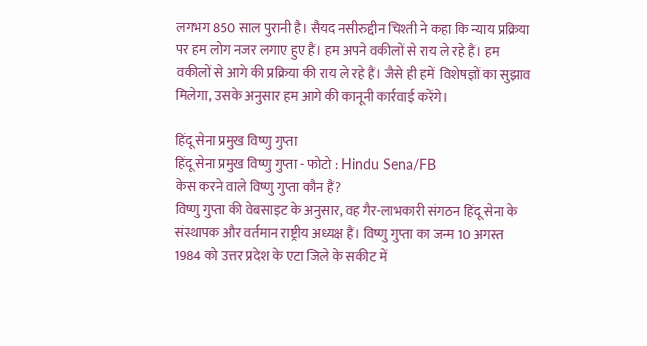लगभग 850 साल पुरानी है। सैयद नसीरुद्दीन चिश्ती ने कहा कि न्याय प्रक्रिया पर हम लोग नजर लगाए हुए हैं। हम अपने वकीलों से राय ले रहे हैं। हम वकीलों से आगे की प्रक्रिया की राय ले रहे हैं। जैसे ही हमें  विशेषज्ञों का सुझाव मिलेगा, उसके अनुसार हम आगे की कानूनी कार्रवाई करेंगे।

हिंदू सेना प्रमुख विष्णु गुप्ता
हिंदू सेना प्रमुख विष्णु गुप्ता - फोटो : Hindu Sena/FB
केस करने वाले विष्णु गुप्ता कौन हैं?
विष्णु गुप्ता की वेबसाइट के अनुसार, वह गैर-लाभकारी संगठन हिंदू सेना के संस्थापक और वर्तमान राष्ट्रीय अध्यक्ष हैं। विष्णु गुप्ता का जन्म 10 अगस्त 1984 को उत्तर प्रदेश के एटा जिले के सकीट में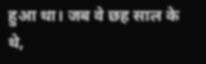हुआ था। जब वे छह साल के थे,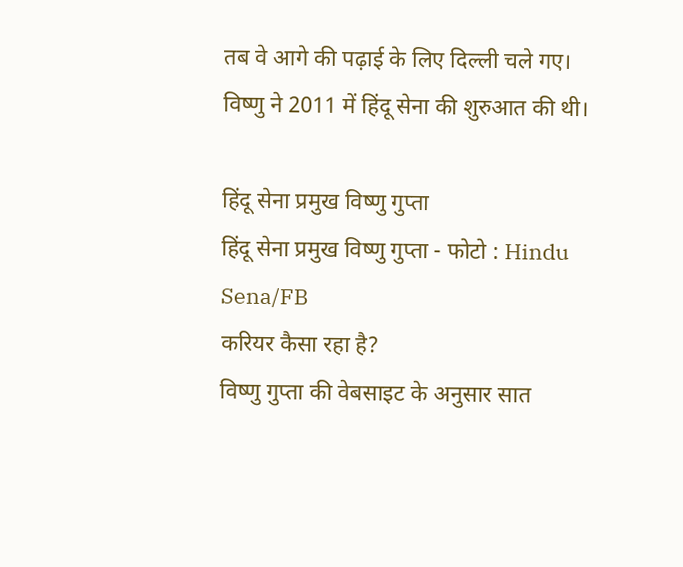तब वे आगे की पढ़ाई के लिए दिल्ली चले गए। विष्णु ने 2011 में हिंदू सेना की शुरुआत की थी।

हिंदू सेना प्रमुख विष्णु गुप्ता
हिंदू सेना प्रमुख विष्णु गुप्ता - फोटो : Hindu Sena/FB
करियर कैसा रहा है?
विष्णु गुप्ता की वेबसाइट के अनुसार सात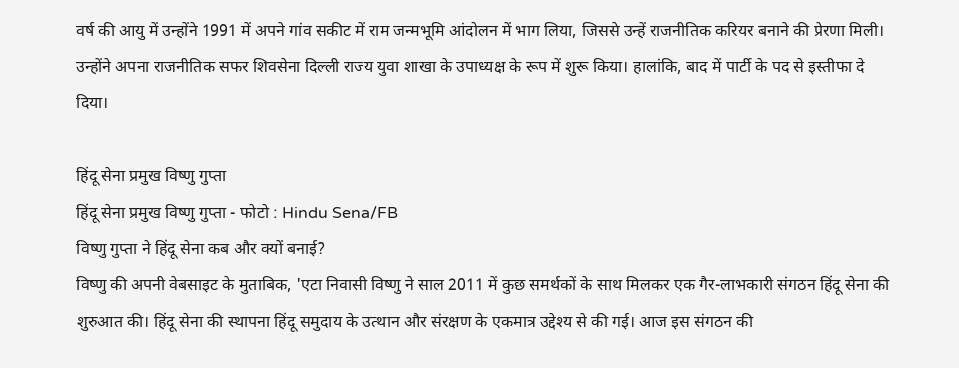वर्ष की आयु में उन्होंने 1991 में अपने गांव सकीट में राम जन्मभूमि आंदोलन में भाग लिया, जिससे उन्हें राजनीतिक करियर बनाने की प्रेरणा मिली। उन्होंने अपना राजनीतिक सफर शिवसेना दिल्ली राज्य युवा शाखा के उपाध्यक्ष के रूप में शुरू किया। हालांकि, बाद में पार्टी के पद से इस्तीफा दे दिया।

हिंदू सेना प्रमुख विष्णु गुप्ता
हिंदू सेना प्रमुख विष्णु गुप्ता - फोटो : Hindu Sena/FB
विष्णु गुप्ता ने हिंदू सेना कब और क्यों बनाई?
विष्णु की अपनी वेबसाइट के मुताबिक, 'एटा निवासी विष्णु ने साल 2011 में कुछ समर्थकों के साथ मिलकर एक गैर-लाभकारी संगठन हिंदू सेना की शुरुआत की। हिंदू सेना की स्थापना हिंदू समुदाय के उत्थान और संरक्षण के एकमात्र उद्देश्य से की गई। आज इस संगठन की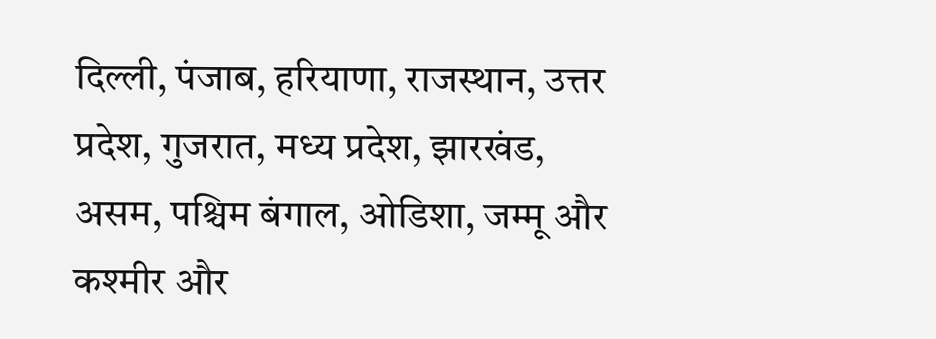दिल्ली, पंजाब, हरियाणा, राजस्थान, उत्तर प्रदेश, गुजरात, मध्य प्रदेश, झारखंड, असम, पश्चिम बंगाल, ओडिशा, जम्मू और कश्मीर और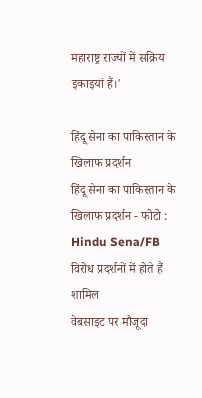महाराष्ट्र राज्यों में सक्रिय इकाइयां हैं।'

हिंदू सेना का पाकिस्तान के खिलाफ प्रदर्शन
हिंदू सेना का पाकिस्तान के खिलाफ प्रदर्शन - फोटो : Hindu Sena/FB
विरोध प्रदर्शनों में होते हैं शामिल
वेबसाइट पर मौजूदा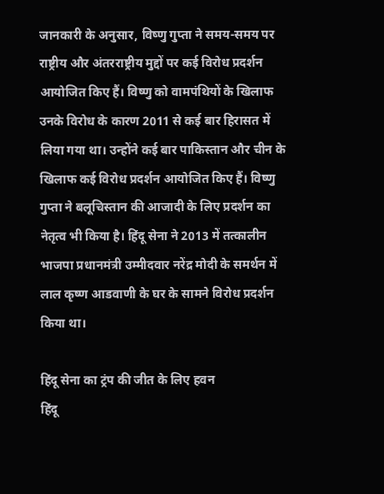जानकारी के अनुसार, विष्णु गुप्ता ने समय-समय पर राष्ट्रीय और अंतरराष्ट्रीय मुद्दों पर कई विरोध प्रदर्शन आयोजित किए हैं। विष्णु को वामपंथियों के खिलाफ उनके विरोध के कारण 2011 से कई बार हिरासत में लिया गया था। उन्होंने कई बार पाकिस्तान और चीन के खिलाफ कई विरोध प्रदर्शन आयोजित किए हैं। विष्णु गुप्ता ने बलूचिस्तान की आजादी के लिए प्रदर्शन का नेतृत्व भी किया है। हिंदू सेना ने 2013 में तत्कालीन भाजपा प्रधानमंत्री उम्मीदवार नरेंद्र मोदी के समर्थन में लाल कृष्ण आडवाणी के घर के सामने विरोध प्रदर्शन किया था।

हिंदू सेना का ट्रंप की जीत के लिए हवन
हिंदू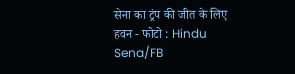सेना का ट्रंप की जीत के लिए हवन - फोटो : Hindu Sena/FB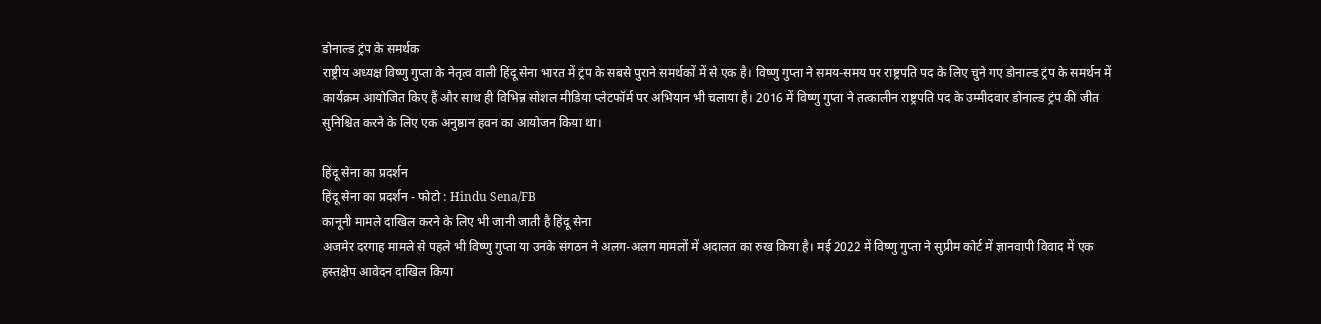डोनाल्ड ट्रंप के समर्थक
राष्ट्रीय अध्यक्ष विष्णु गुप्ता के नेतृत्व वाली हिंदू सेना भारत में ट्रंप के सबसे पुराने समर्थकों में से एक है। विष्णु गुप्ता ने समय-समय पर राष्ट्रपति पद के लिए चुने गए डोनाल्ड ट्रंप के समर्थन में कार्यक्रम आयोजित किए हैं और साथ ही विभिन्न सोशल मीडिया प्लेटफॉर्म पर अभियान भी चलाया है। 2016 में विष्णु गुप्ता ने तत्कालीन राष्ट्रपति पद के उम्मीदवार डोनाल्ड ट्रंप की जीत सुनिश्चित करने के लिए एक अनुष्ठान हवन का आयोजन किया था।

हिंदू सेना का प्रदर्शन
हिंदू सेना का प्रदर्शन - फोटो : Hindu Sena/FB
कानूनी मामले दाखिल करने के लिए भी जानी जाती है हिंदू सेना
अजमेर दरगाह मामले से पहले भी विष्णु गुप्ता या उनके संगठन ने अलग-अलग मामलों में अदालत का रुख किया है। मई 2022 में विष्णु गुप्ता ने सुप्रीम कोर्ट में ज्ञानवापी विवाद में एक हस्तक्षेप आवेदन दाखिल किया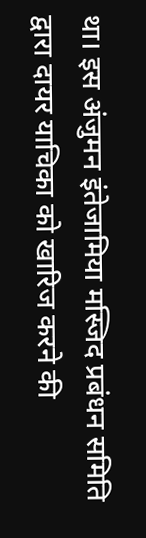था। इस अंजुमन इंतेजामिया मस्जिद प्रबंधन समिति द्वारा दायर याचिका को खारिज करने की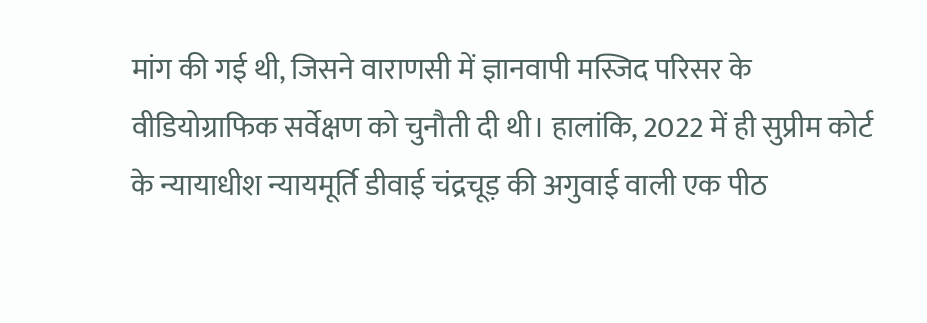मांग की गई थी, जिसने वाराणसी में ज्ञानवापी मस्जिद परिसर के वीडियोग्राफिक सर्वेक्षण को चुनौती दी थी। हालांकि, 2022 में ही सुप्रीम कोर्ट के न्यायाधीश न्यायमूर्ति डीवाई चंद्रचूड़ की अगुवाई वाली एक पीठ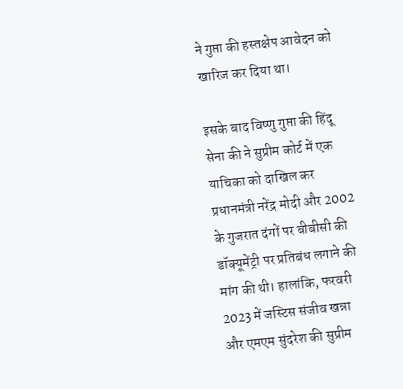ने गुप्ता की हस्तक्षेप आवेदन को खारिज कर दिया था।

इसके बाद विष्णु गुप्ता की हिंदू सेना की ने सुप्रीम कोर्ट में एक याचिका को दाखिल कर प्रधानमंत्री नरेंद्र मोदी और 2002 के गुजरात दंगों पर बीबीसी की डॉक्यूमेंट्री पर प्रतिबंध लगाने की मांग की थी। हालांकि, फरवरी 2023 में जस्टिस संजीव खन्ना और एमएम सुंदरेश की सुप्रीम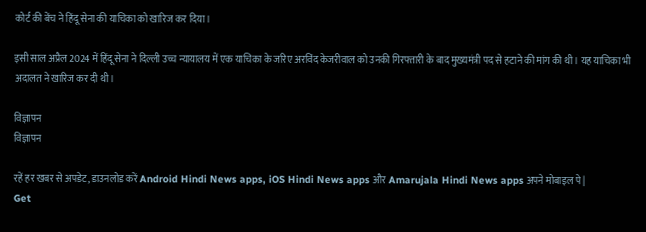कोर्ट की बेंच ने हिंदू सेना की याचिका को खारिज कर दिया।

इसी साल अप्रैल 2024 में हिंदू सेना ने दिल्ली उच्च न्यायालय में एक याचिका के जरिए अरविंद केजरीवाल को उनकी गिरफ्तारी के बाद मुख्यमंत्री पद से हटाने की मांग की थी। यह याचिका भी अदालत ने खारिज कर दी थी।

विज्ञापन
विज्ञापन

रहें हर खबर से अपडेट, डाउनलोड करें Android Hindi News apps, iOS Hindi News apps और Amarujala Hindi News apps अपने मोबाइल पे|
Get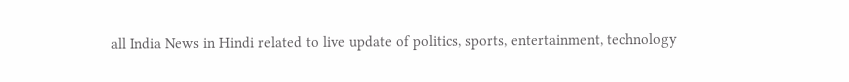all India News in Hindi related to live update of politics, sports, entertainment, technology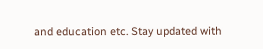and education etc. Stay updated with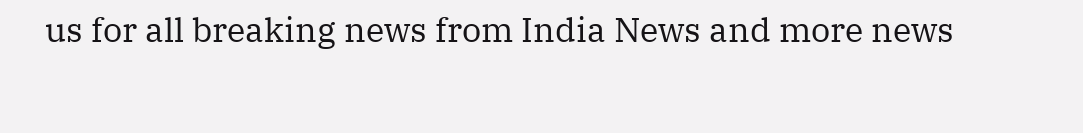us for all breaking news from India News and more news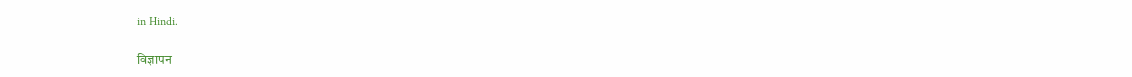in Hindi.

विज्ञापन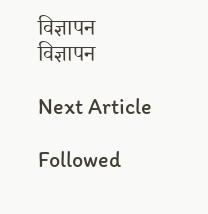विज्ञापन
विज्ञापन

Next Article

Followed